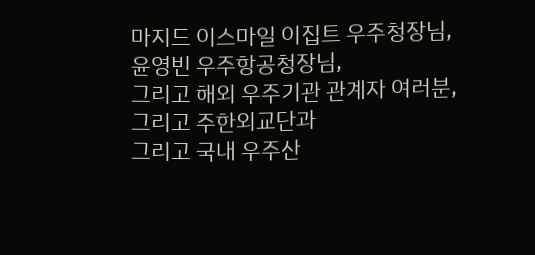마지드 이스마일 이집트 우주청장님,
윤영빈 우주항공청장님,
그리고 해외 우주기관 관계자 여러분,
그리고 주한외교단과
그리고 국내 우주산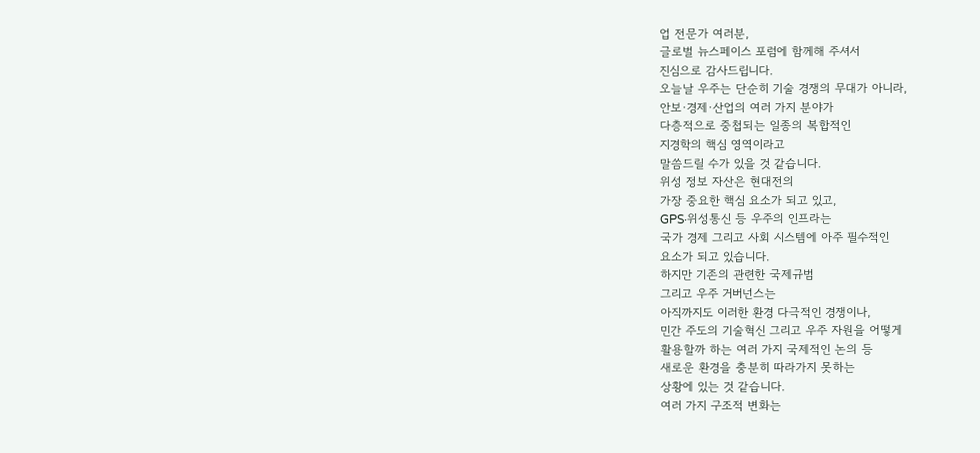업 전문가 여러분,
글로벌 뉴스페이스 포럼에 함께해 주셔서
진심으로 감사드립니다.
오늘날 우주는 단순히 기술 경쟁의 무대가 아니라,
안보·경제·산업의 여러 가지 분야가
다층적으로 중첩되는 일종의 복합적인
지경학의 핵심 영역이라고
말씀드릴 수가 있을 것 같습니다.
위성 정보 자산은 현대전의
가장 중요한 핵심 요소가 되고 있고,
GPS·위성통신 등 우주의 인프라는
국가 경제 그리고 사회 시스템에 아주 필수적인
요소가 되고 있습니다.
하지만 기존의 관련한 국제규범
그리고 우주 거버넌스는
아직까지도 이러한 환경 다극적인 경쟁이나,
민간 주도의 기술혁신 그리고 우주 자원을 어떻게
활용할까 하는 여러 가지 국제적인 논의 등
새로운 환경을 충분히 따라가지 못하는
상황에 있는 것 같습니다.
여러 가지 구조적 변화는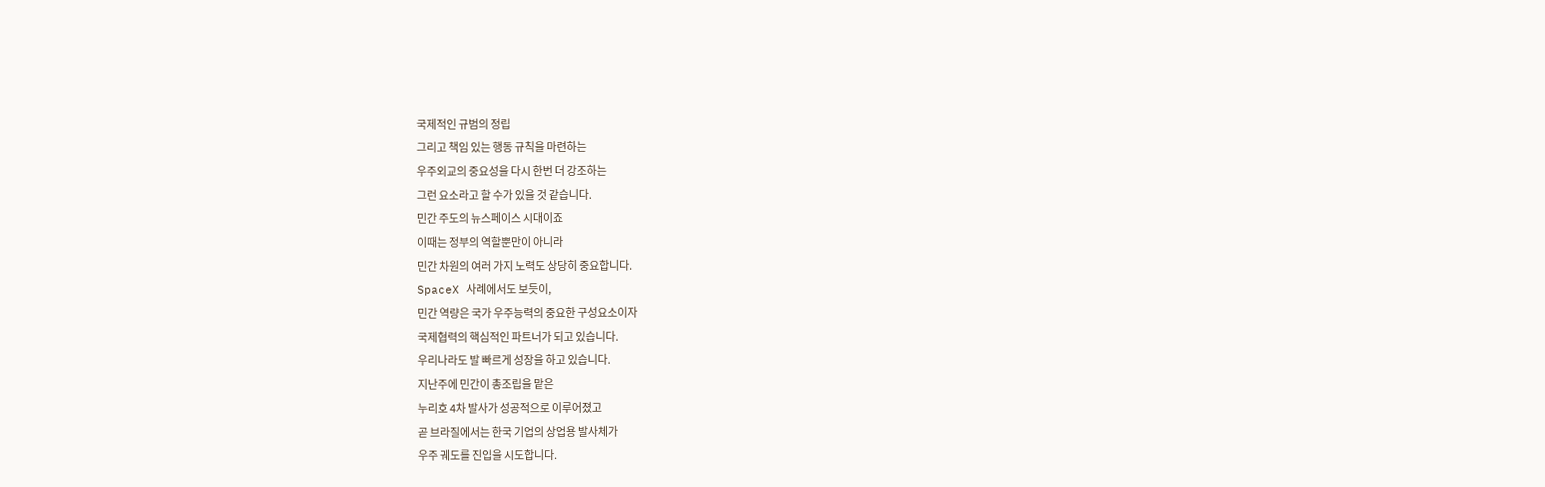국제적인 규범의 정립
그리고 책임 있는 행동 규칙을 마련하는
우주외교의 중요성을 다시 한번 더 강조하는
그런 요소라고 할 수가 있을 것 같습니다.
민간 주도의 뉴스페이스 시대이죠
이때는 정부의 역할뿐만이 아니라
민간 차원의 여러 가지 노력도 상당히 중요합니다.
SpaceX 사례에서도 보듯이,
민간 역량은 국가 우주능력의 중요한 구성요소이자
국제협력의 핵심적인 파트너가 되고 있습니다.
우리나라도 발 빠르게 성장을 하고 있습니다.
지난주에 민간이 총조립을 맡은
누리호 4차 발사가 성공적으로 이루어졌고
곧 브라질에서는 한국 기업의 상업용 발사체가
우주 궤도를 진입을 시도합니다.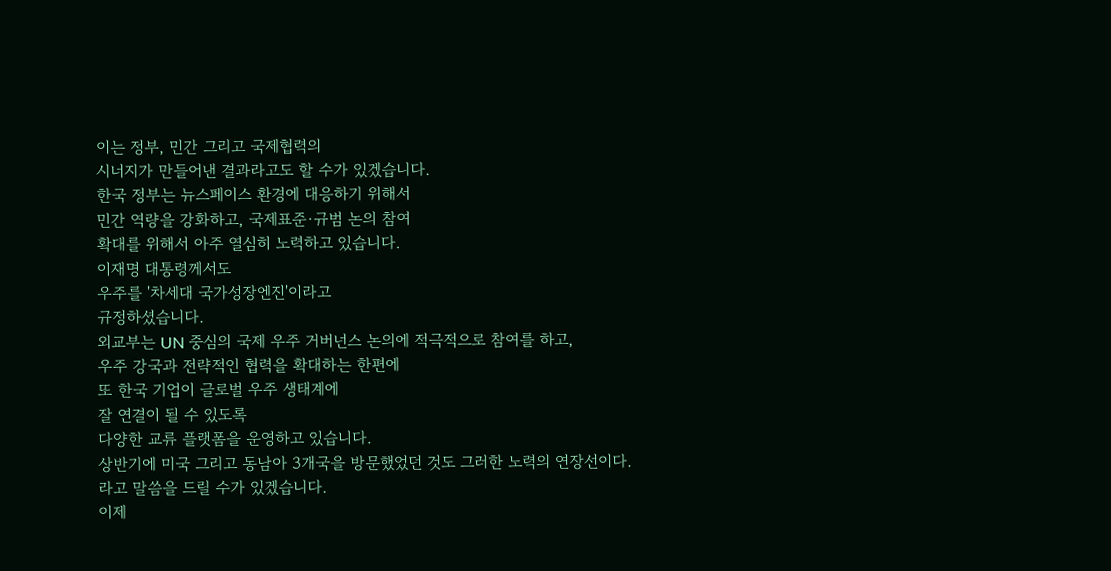이는 정부, 민간 그리고 국제협력의
시너지가 만들어낸 결과라고도 할 수가 있겠습니다.
한국 정부는 뉴스페이스 환경에 대응하기 위해서
민간 역량을 강화하고, 국제표준·규범 논의 참여
확대를 위해서 아주 열심히 노력하고 있습니다.
이재명 대통령께서도
우주를 '차세대 국가성장엔진'이라고
규정하셨습니다.
외교부는 UN 중심의 국제 우주 거버넌스 논의에 적극적으로 참여를 하고,
우주 강국과 전략적인 협력을 확대하는 한편에
또 한국 기업이 글로벌 우주 생태계에
잘 연결이 될 수 있도록
다양한 교류 플랫폼을 운영하고 있습니다.
상반기에 미국 그리고 동남아 3개국을 방문했었던 것도 그러한 노력의 연장선이다.
라고 말씀을 드릴 수가 있겠습니다.
이제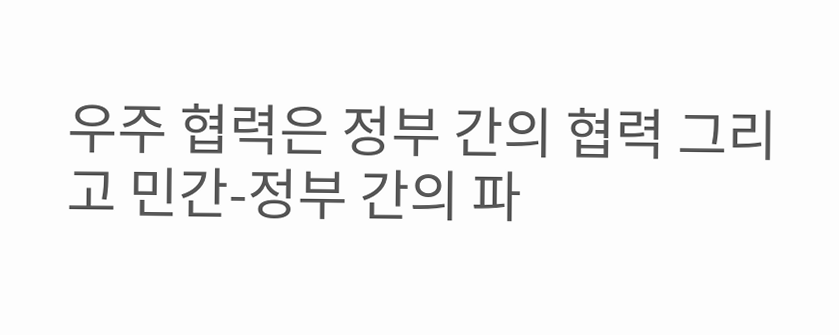우주 협력은 정부 간의 협력 그리고 민간-정부 간의 파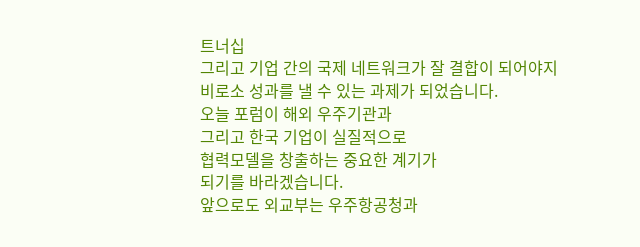트너십
그리고 기업 간의 국제 네트워크가 잘 결합이 되어야지
비로소 성과를 낼 수 있는 과제가 되었습니다.
오늘 포럼이 해외 우주기관과
그리고 한국 기업이 실질적으로
협력모델을 창출하는 중요한 계기가
되기를 바라겠습니다.
앞으로도 외교부는 우주항공청과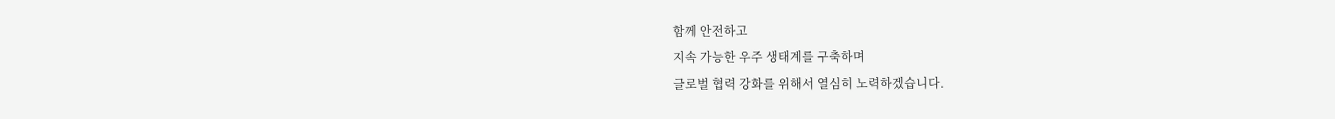함께 안전하고
지속 가능한 우주 생태계를 구축하며
글로벌 협력 강화를 위해서 열심히 노력하겠습니다.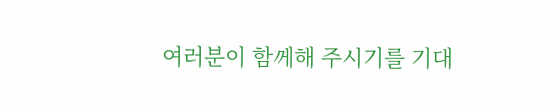여러분이 함께해 주시기를 기대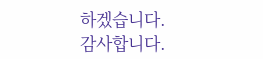하겠습니다.
감사합니다.